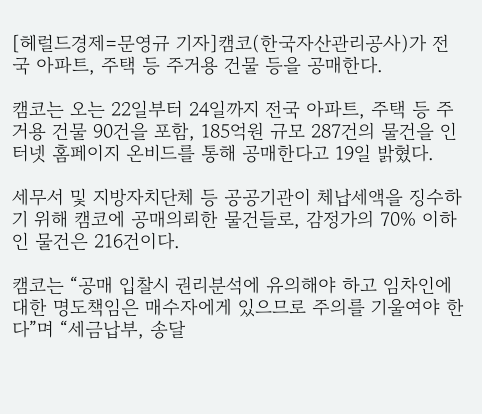[헤럴드경제=문영규 기자]캠코(한국자산관리공사)가 전국 아파트, 주택 등 주거용 건물 등을 공매한다.

캠코는 오는 22일부터 24일까지 전국 아파트, 주택 등 주거용 건물 90건을 포함, 185억원 규모 287건의 물건을 인터넷 홈페이지 온비드를 통해 공매한다고 19일 밝혔다.

세무서 및 지방자치단체 등 공공기관이 체납세액을 징수하기 위해 캠코에 공매의뢰한 물건들로, 감정가의 70% 이하인 물건은 216건이다.

캠코는 “공매 입찰시 권리분석에 유의해야 하고 임차인에 대한 명도책임은 매수자에게 있으므로 주의를 기울여야 한다”며 “세금납부, 송달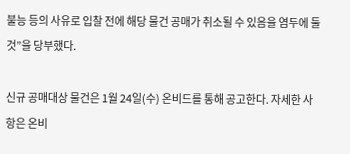불능 등의 사유로 입찰 전에 해당 물건 공매가 취소될 수 있음을 염두에 둘 것”을 당부했다.

신규 공매대상 물건은 1월 24일(수) 온비드를 통해 공고한다. 자세한 사항은 온비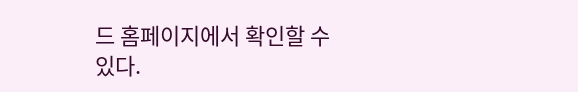드 홈페이지에서 확인할 수 있다.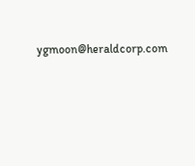ygmoon@heraldcorp.com